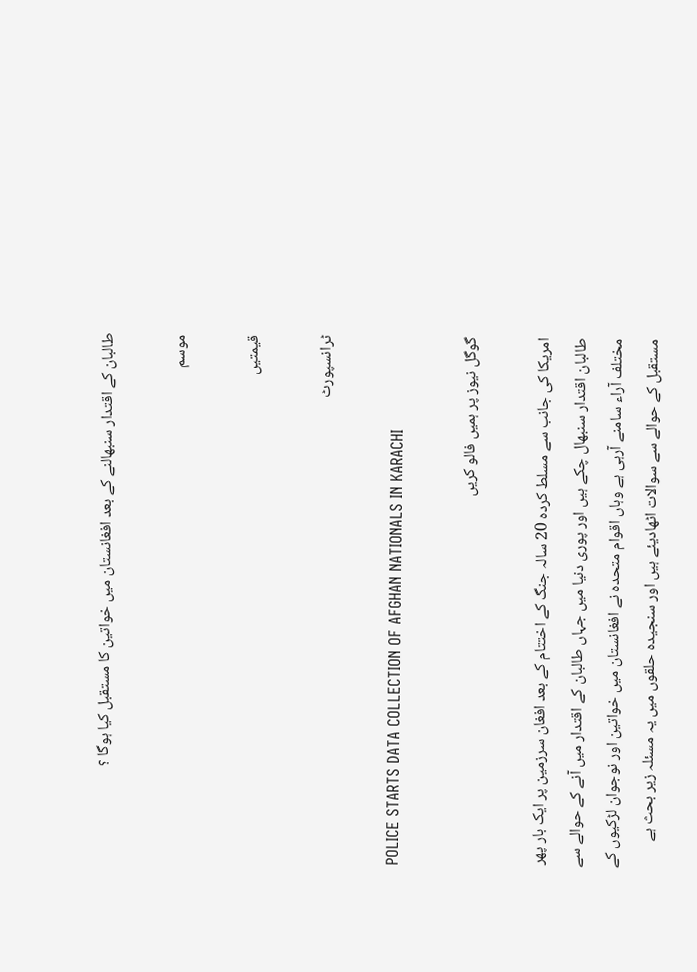طالبان کے اقتدار سنبھالنے کے بعد افغانستان میں خواتین کا مستقبل کیا ہوگا ؟

موسم

قیمتیں

ٹرانسپورٹ

POLICE STARTS DATA COLLECTION OF AFGHAN NATIONALS IN KARACHI

گوگل نیوز پر ہمیں فالو کریں

امریکا کی جانب سے مسلط کردہ 20 سالہ جنگ کے اختتام کے بعد افغان سرزمین پر ایک بار پھر طالبان اقتدار سنبھال چکے ہیں اور پوری دنیا میں جہاں طالبان کے اقتدار میں آنے کے حوالے سے مختلف آراء سامنے آرہی ہے وہاں اقوام متحدہ نے افغانستان میں خواتین اور نوجوان لڑکیوں کے مستقبل کے حوالے سے سوالات اٹھادیئے ہیں اور سنجیدہ حلقوں میں یہ مسئلہ زیر بحث ہے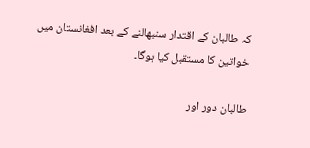کہ طالبان کے اقتدار سنبھالنے کے بعد افغانستان میں خواتین کا مستقبل کیا ہوگا۔

طالبان دور اور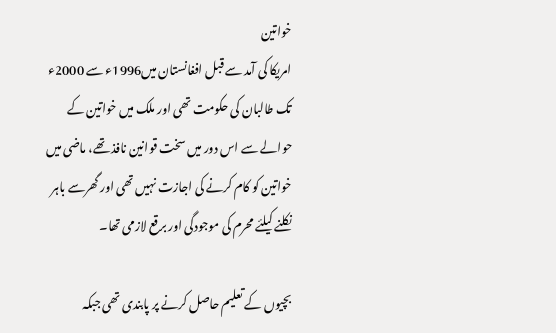خواتین
امریکا کی آمد سے قبل افغانستان میں1996ء سے 2000ء تک طالبان کی حکومت تھی اور ملک میں خواتین کے حوالے سے اس دور میں سخت قوانین نافذ تھے، ماضی میں خواتین کو کام کرنے کی اجازت نہیں تھی اور گھرسے باہر نکلنے کیلئے محرم کی موجودگی اور برقع لازمی تھا۔

بچیوں کے تعلیم حاصل کرنے پر پابندی تھی جبکہ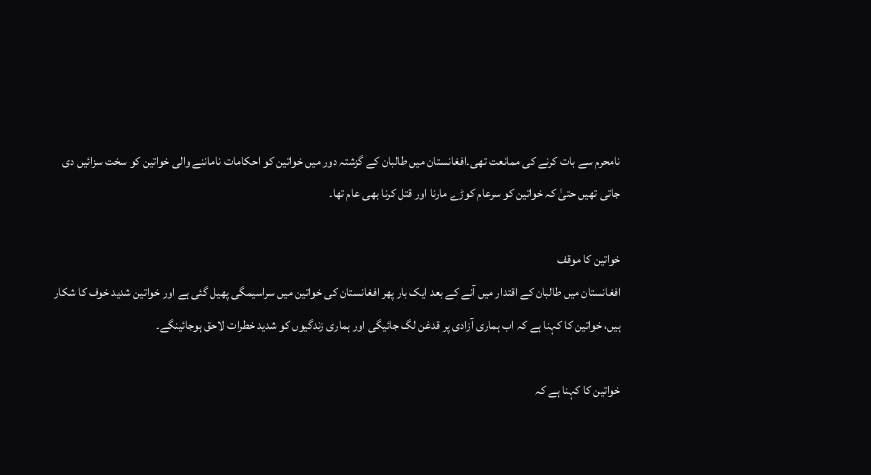نامحرم سے بات کرنے کی ممانعت تھی۔افغانستان میں طالبان کے گزشتہ دور میں خواتین کو احکامات ناماننے والی خواتین کو سخت سزائیں دی جاتی تھیں حتیٰ کہ خواتین کو سرعام کوڑے مارنا اور قتل کرنا بھی عام تھا۔

خواتین کا موقف
افغانستان میں طالبان کے اقتدار میں آنے کے بعد ایک بار پھر افغانستان کی خواتین میں سراسیمگی پھیل گئی ہے اور خواتین شدید خوف کا شکار ہیں، خواتین کا کہنا ہے کہ اب ہماری آزادی پر قدغن لگ جائیگی اور ہماری زندگیوں کو شدید خطرات لاحق ہوجائینگے۔

خواتین کا کہنا ہے کہ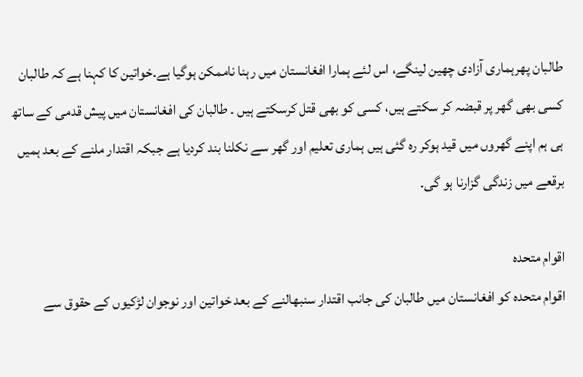طالبان پھرہماری آزادی چھین لینگے، اس لئے ہمارا افغانستان میں رہنا ناممکن ہوگیا ہے۔خواتین کا کہنا ہے کہ طالبان کسی بھی گھر پر قبضہ کر سکتے ہیں، کسی کو بھی قتل کرسکتے ہیں ۔ طالبان کی افغانستان میں پیش قدمی کے ساتھ ہی ہم اپنے گھروں میں قید ہوکر رہ گئی ہیں ہماری تعلیم اور گھر سے نکلنا بند کردیا ہے جبکہ اقتدار ملنے کے بعد ہمیں برقعے میں زندگی گزارنا ہو گی۔

اقوام متحدہ
اقوام متحدہ کو افغانستان میں طالبان کی جانب اقتدار سنبھالنے کے بعد خواتین اور نوجوان لڑکیوں کے حقوق سے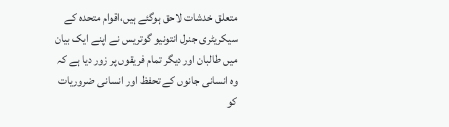متعلق خدشات لاحق ہوگئے ہیں،اقوام متحدہ کے سیکریٹری جنرل انتونیو گوتریس نے اپنے ایک بیان میں طالبان اور دیگر تمام فریقوں پر زور دیا ہے کہ وہ انسانی جانوں کے تحفظ اور انسانی ضروریات کو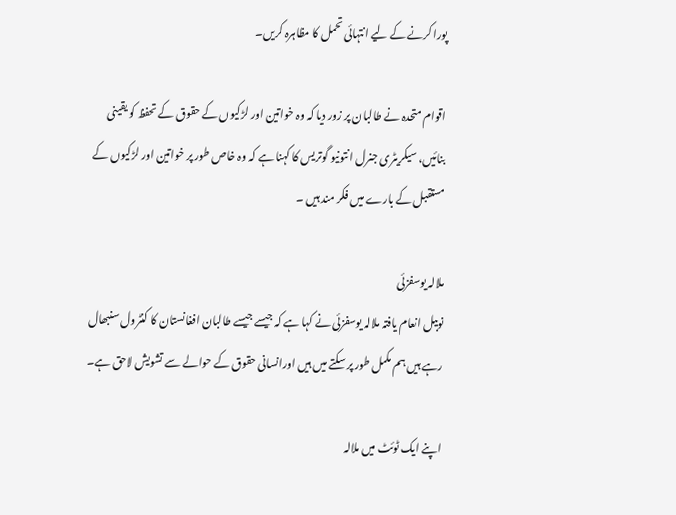پورا کرنے کے لیے انتہائی تحمل کا مظاہرہ کریں۔

اقوام متحدہ نے طالبان پر زور دیا کہ وہ خواتین اور لڑکیوں کے حقوق کے تحفظ کو یقینی بنائیں، سیکریٹری جنرل انتونیو گوتریس کا کہنا ہے کہ وہ خاص طور پر خواتین اور لڑکیوں کے مستقبل کے بارے میں فکر مند ہیں ۔

ملالہ یوسفزئی
نوبیل انعام یافتہ ملالہ یوسفزئی نے کہا ہے کہ جیسے جیسے طالبان افغانستان کا کنٹرول سنبھال رہے ہیں ہم مکمل طور پر سکتے میں ہیں اورانسانی حقوق کے حوالے سے تشویش لاحق ہے۔

اپنے ایک ٹوئٹ میں ملالہ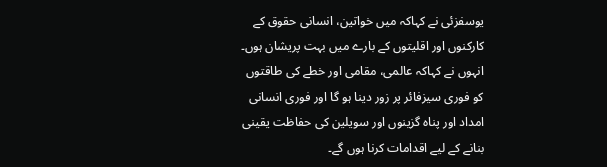یوسفزئی نے کہاکہ میں خواتین، انسانی حقوق کے کارکنوں اور اقلیتوں کے بارے میں بہت پریشان ہوں۔ انہوں نے کہاکہ عالمی، مقامی اور خطے کی طاقتوں کو فوری سیزفائر پر زور دینا ہو گا اور فوری انسانی امداد اور پناہ گزینوں اور سویلین کی حفاظت یقینی بنانے کے لیے اقدامات کرنا ہوں گے۔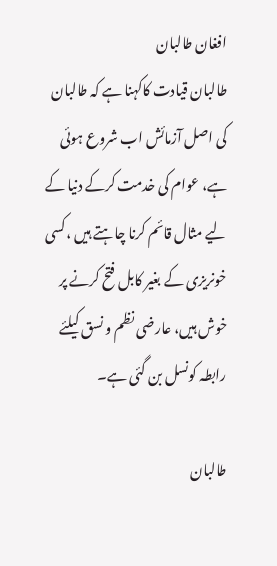افغان طالبان
طالبان قیادت کاکہنا ہے کہ طالبان کی اصل آزمائش اب شروع ہوئی ہے، عوام کی خدمت کرکے دنیا کے لیے مثال قائم کرنا چاہتے ہیں ،کسی خونریزی کے بغیر کابل فتح کرنے پر خوش ہیں، عارضی نظم و نسق کیلئے رابطہ کونسل بن گئی ہے۔

طالبان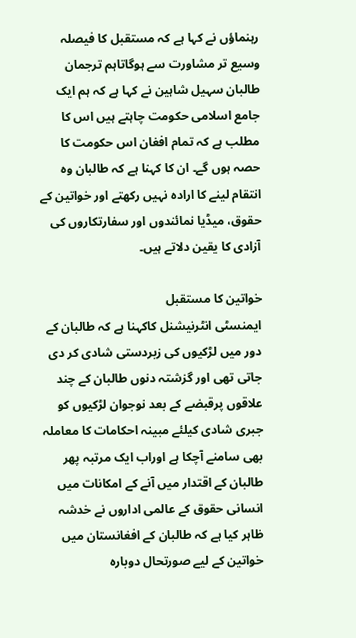رہنماؤں نے کہا ہے کہ مستقبل کا فیصلہ وسیع تر مشاورت سے ہوگاتاہم ترجمان طالبان سہیل شاہین نے کہا ہے کہ ہم ایک جامع اسلامی حکومت چاہتے ہیں اس کا مطلب ہے کہ تمام افغان اس حکومت کا حصہ ہوں گے۔ ان کا کہنا ہے کہ طالبان وہ انتقام لینے کا ارادہ نہیں رکھتے اور خواتین کے حقوق، میڈیا نمائندوں اور سفارتکاروں کی آزادی کا یقین دلاتے ہیں۔

خواتین کا مستقبل
ایمنسٹی انٹرنیشنل کاکہنا ہے کہ طالبان کے دور میں لڑکیوں کی زبردستی شادی کر دی جاتی تھی اور گزشتہ دنوں طالبان کے چند علاقوں پرقبضے کے بعد نوجوان لڑکیوں کو جبری شادی کیلئے مبینہ احکامات کا معاملہ بھی سامنے آچکا ہے اوراب ایک مرتبہ پھر طالبان کے اقتدار میں آنے کے امکانات میں انسانی حقوق کے عالمی اداروں نے خدشہ ظاہر کیا ہے کہ طالبان کے افغانستان میں خواتین کے لیے صورتحال دوبارہ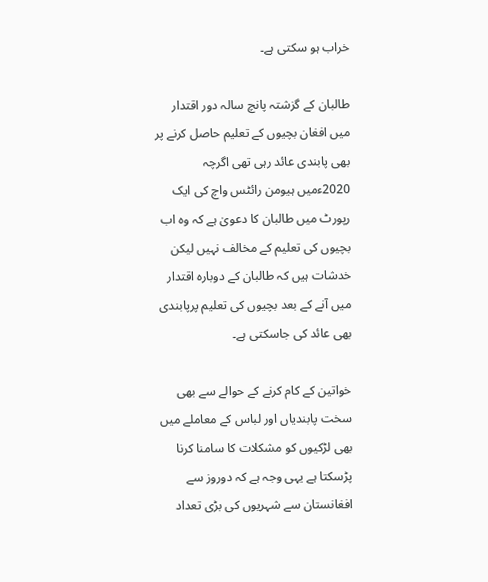خراب ہو سکتی ہے۔

طالبان کے گزشتہ پانچ سالہ دور اقتدار میں افغان بچیوں کے تعلیم حاصل کرنے پر بھی پابندی عائد رہی تھی اگرچہ 2020ءمیں ہیومن رائٹس واچ کی ایک رپورٹ میں طالبان کا دعویٰ ہے کہ وہ اب بچیوں کی تعلیم کے مخالف نہیں لیکن خدشات ہیں کہ طالبان کے دوبارہ اقتدار میں آنے کے بعد بچیوں کی تعلیم پرپابندی بھی عائد کی جاسکتی ہے۔

خواتین کے کام کرنے کے حوالے سے بھی سخت پابندیاں اور لباس کے معاملے میں بھی لڑکیوں کو مشکلات کا سامنا کرنا پڑسکتا ہے یہی وجہ ہے کہ دوروز سے افغانستان سے شہریوں کی بڑی تعداد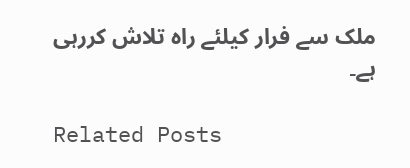ملک سے فرار کیلئے راہ تلاش کررہی ہے۔

Related Posts